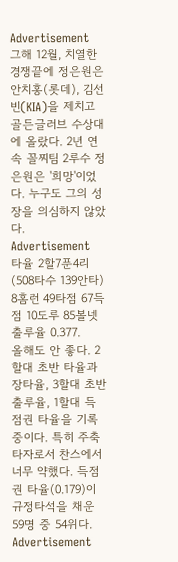Advertisement
그해 12월, 치열한 경쟁끝에 정은원은 안치홍(롯데), 김선빈(KIA)을 제치고 골든글러브 수상대에 올랐다. 2년 연속 꼴찌팀 2루수 정은원은 '희망'이었다. 누구도 그의 성장을 의심하지 않았다.
Advertisement
타율 2할7푼4리(508타수 139안타) 8홈런 49타점 67득점 10도루 85볼넷 출루율 0.377.
올해도 안 좋다. 2할대 초반 타율과 장타율, 3할대 초반 출루율, 1할대 득점권 타율을 기록중이다. 특히 주축타자로서 찬스에서 너무 약했다. 득점권 타율(0.179)이 규정타석을 채운 59명 중 54위다.
Advertisement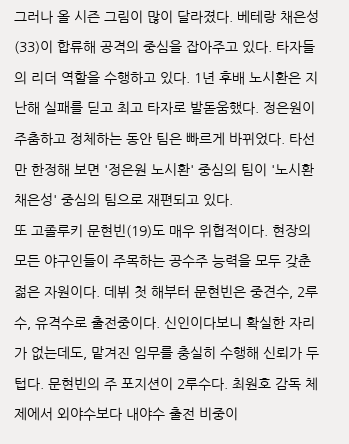그러나 올 시즌 그림이 많이 달라졌다. 베테랑 채은성(33)이 합류해 공격의 중심을 잡아주고 있다. 타자들의 리더 역할을 수행하고 있다. 1년 후배 노시환은 지난해 실패를 딛고 최고 타자로 발돋움했다. 정은원이 주춤하고 정체하는 동안 팀은 빠르게 바뀌었다. 타선만 한정해 보면 '정은원 노시환' 중심의 팀이 '노시환 채은성' 중심의 팀으로 재편되고 있다.
또 고졸루키 문현빈(19)도 매우 위협적이다. 현장의 모든 야구인들이 주목하는 공수주 능력을 모두 갖춘 젊은 자원이다. 데뷔 첫 해부터 문현빈은 중견수, 2루수, 유격수로 출전중이다. 신인이다보니 확실한 자리가 없는데도, 맡겨진 임무를 충실히 수행해 신뢰가 두텁다. 문현빈의 주 포지션이 2루수다. 최원호 감독 체제에서 외야수보다 내야수 출전 비중이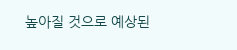높아질 것으로 예상된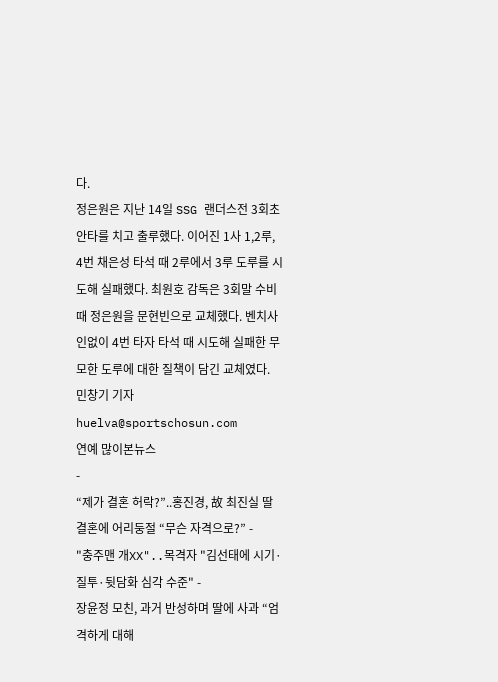다.
정은원은 지난 14일 SSG 랜더스전 3회초 안타를 치고 출루했다. 이어진 1사 1,2루, 4번 채은성 타석 때 2루에서 3루 도루를 시도해 실패했다. 최원호 감독은 3회말 수비 때 정은원을 문현빈으로 교체했다. 벤치사인없이 4번 타자 타석 때 시도해 실패한 무모한 도루에 대한 질책이 담긴 교체였다.
민창기 기자 huelva@sportschosun.com
연예 많이본뉴스
-
“제가 결혼 허락?”..홍진경, 故 최진실 딸 결혼에 어리둥절 “무슨 자격으로?” -
"충주맨 개XX"..목격자 "김선태에 시기·질투·뒷담화 심각 수준" -
장윤정 모친, 과거 반성하며 딸에 사과 “엄격하게 대해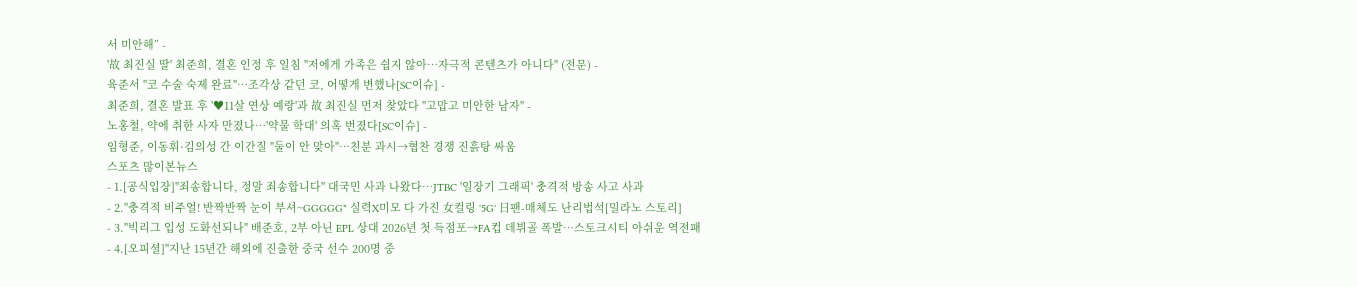서 미안해” -
'故 최진실 딸' 최준희, 결혼 인정 후 일침 "저에게 가족은 쉽지 않아…자극적 콘텐츠가 아니다" (전문) -
육준서 "코 수술 숙제 완료"…조각상 같던 코, 어떻게 변했나[SC이슈] -
최준희, 결혼 발표 후 '♥11살 연상 예랑'과 故 최진실 먼저 찾았다 "고맙고 미안한 남자" -
노홍철, 약에 취한 사자 만졌나…'약물 학대' 의혹 번졌다[SC이슈] -
임형준, 이동휘·김의성 간 이간질 "둘이 안 맞아"…친분 과시→협찬 경쟁 진흙탕 싸움
스포츠 많이본뉴스
- 1.[공식입장]"죄송합니다, 정말 죄송합니다" 대국민 사과 나왔다…JTBC '일장기 그래픽' 충격적 방송 사고 사과
- 2."충격적 비주얼! 반짝반짝 눈이 부셔~GGGGG" 실력X미모 다 가진 女컬링 '5G' 日팬-매체도 난리법석[밀라노 스토리]
- 3."빅리그 입성 도화선되나" 배준호, 2부 아닌 EPL 상대 2026년 첫 득점포→FA컵 데뷔골 폭발…스토크시티 아쉬운 역전패
- 4.[오피셜]"지난 15년간 해외에 진출한 중국 선수 200명 중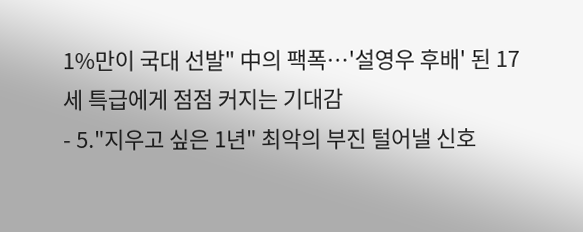1%만이 국대 선발" 中의 팩폭…'설영우 후배' 된 17세 특급에게 점점 커지는 기대감
- 5."지우고 싶은 1년" 최악의 부진 털어낼 신호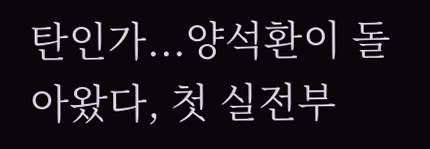탄인가...양석환이 돌아왔다, 첫 실전부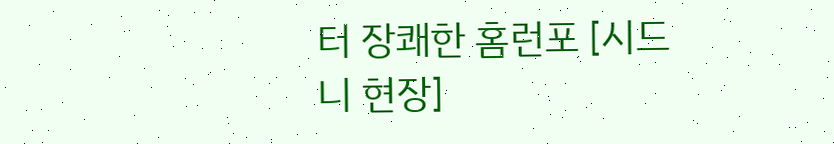터 장쾌한 홈런포 [시드니 현장]